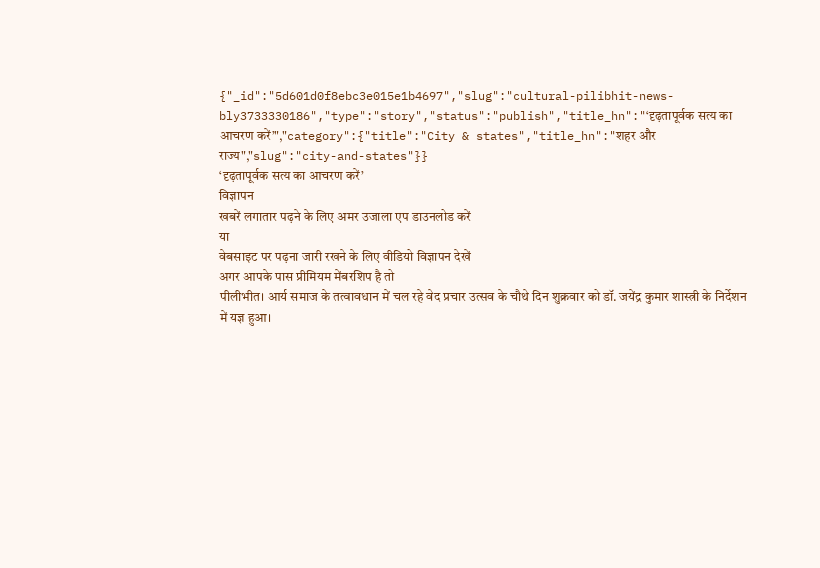{"_id":"5d601d0f8ebc3e015e1b4697","slug":"cultural-pilibhit-news-bly3733330186","type":"story","status":"publish","title_hn":"‘दृढ़तापूर्वक सत्य का आचरण करें’","category":{"title":"City & states","title_hn":"शहर और राज्य","slug":"city-and-states"}}
‘दृढ़तापूर्वक सत्य का आचरण करें’
विज्ञापन
खबरें लगातार पढ़ने के लिए अमर उजाला एप डाउनलोड करें
या
वेबसाइट पर पढ़ना जारी रखने के लिए वीडियो विज्ञापन देखें
अगर आपके पास प्रीमियम मेंबरशिप है तो
पीलीभीत। आर्य समाज के तत्वावधान में चल रहे वेद प्रचार उत्सव के चौथे दिन शुक्रवार को डॉ. जयेंद्र कुमार शास्त्री के निर्देशन में यज्ञ हुआ।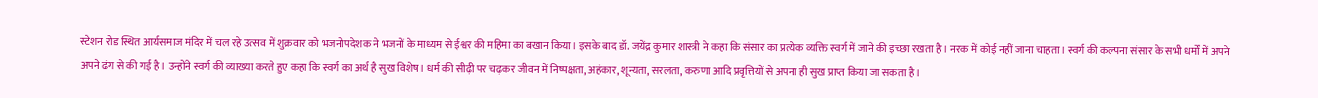स्टेशन रोड स्थित आर्यसमाज मंदिर में चल रहे उत्सव में शुक्रवार को भजनोपदेशक ने भजनों के माध्यम से ईश्वर की महिमा का बखान किया। इसके बाद डॉ. जयेंद्र कुमार शास्त्री ने कहा कि संसार का प्रत्येक व्यक्ति स्वर्ग में जाने की इच्छा रखता है। नरक में कोई नहीं जाना चाहता। स्वर्ग की कल्पना संसार के सभी धर्मों में अपने अपने ढंग से की गई है। उन्होंने स्वर्ग की व्याख्या करते हुए कहा कि स्वर्ग का अर्थ है सुख विशेष। धर्म की सीढ़ी पर चढ़कर जीवन में निष्पक्षता, अहंकार, शून्यता, सरलता, करुणा आदि प्रवृत्तियों से अपना ही सुख प्राप्त किया जा सकता है।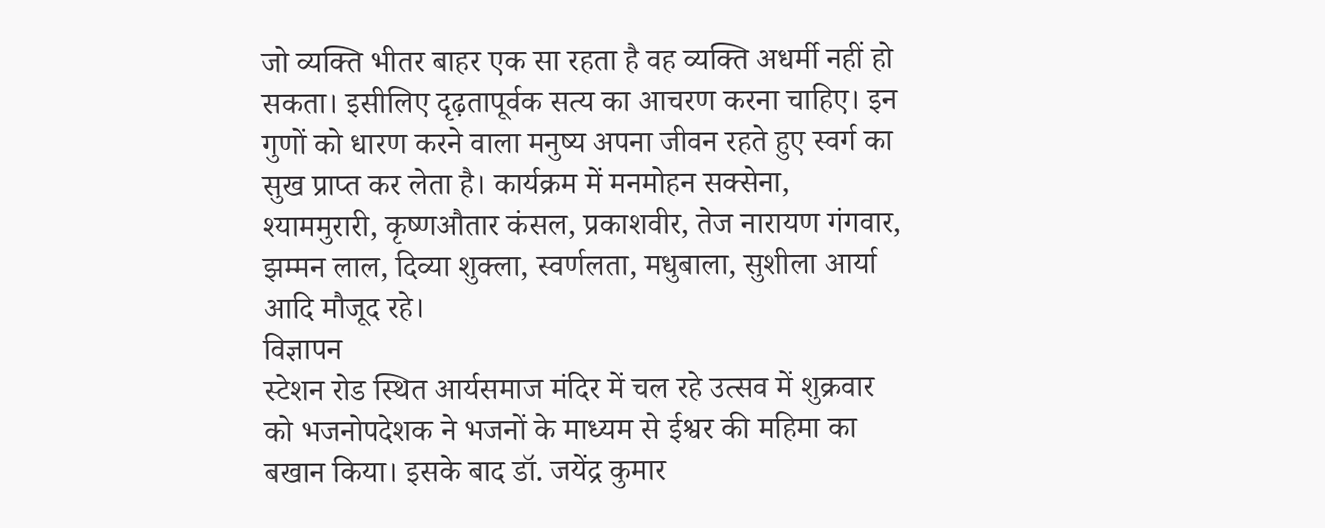जो व्यक्ति भीतर बाहर एक सा रहता है वह व्यक्ति अधर्मी नहीं हो सकता। इसीलिए दृढ़तापूर्वक सत्य का आचरण करना चाहिए। इन गुणों को धारण करने वाला मनुष्य अपना जीवन रहते हुए स्वर्ग का सुख प्राप्त कर लेता है। कार्यक्रम में मनमोहन सक्सेना, श्याममुरारी, कृष्णऔतार कंसल, प्रकाशवीर, तेज नारायण गंगवार, झम्मन लाल, दिव्या शुक्ला, स्वर्णलता, मधुबाला, सुशीला आर्या आदि मौजूद रहे।
विज्ञापन
स्टेशन रोड स्थित आर्यसमाज मंदिर में चल रहे उत्सव में शुक्रवार को भजनोपदेशक ने भजनों के माध्यम से ईश्वर की महिमा का बखान किया। इसके बाद डॉ. जयेंद्र कुमार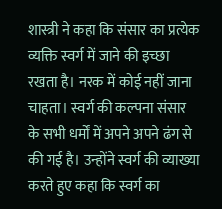शास्त्री ने कहा कि संसार का प्रत्येक व्यक्ति स्वर्ग में जाने की इच्छा रखता है। नरक में कोई नहीं जाना चाहता। स्वर्ग की कल्पना संसार के सभी धर्मों में अपने अपने ढंग से की गई है। उन्होंने स्वर्ग की व्याख्या करते हुए कहा कि स्वर्ग का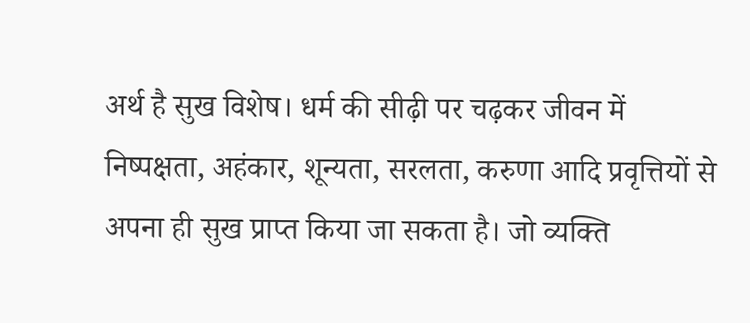अर्थ है सुख विशेष। धर्म की सीढ़ी पर चढ़कर जीवन में निष्पक्षता, अहंकार, शून्यता, सरलता, करुणा आदि प्रवृत्तियों से अपना ही सुख प्राप्त किया जा सकता है। जो व्यक्ति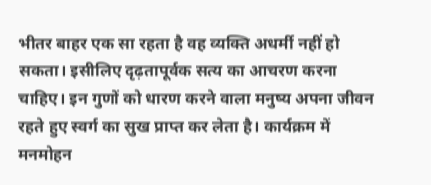भीतर बाहर एक सा रहता है वह व्यक्ति अधर्मी नहीं हो सकता। इसीलिए दृढ़तापूर्वक सत्य का आचरण करना चाहिए। इन गुणों को धारण करने वाला मनुष्य अपना जीवन रहते हुए स्वर्ग का सुख प्राप्त कर लेता है। कार्यक्रम में मनमोहन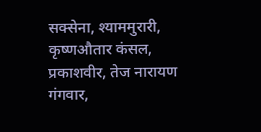सक्सेना, श्याममुरारी, कृष्णऔतार कंसल, प्रकाशवीर, तेज नारायण गंगवार,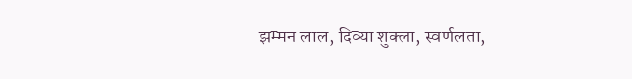झम्मन लाल, दिव्या शुक्ला, स्वर्णलता,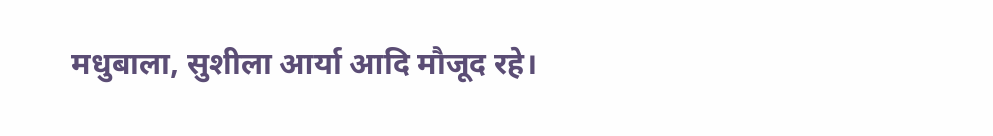मधुबाला, सुशीला आर्या आदि मौजूद रहे।